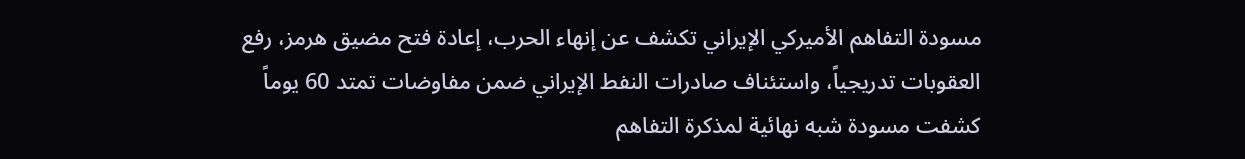مسودة التفاهم الأميركي الإيراني تكشف عن إنهاء الحرب، إعادة فتح مضيق هرمز، رفع العقوبات تدريجياً، واستئناف صادرات النفط الإيراني ضمن مفاوضات تمتد 60 يوماً
كشفت مسودة شبه نهائية لمذكرة التفاهم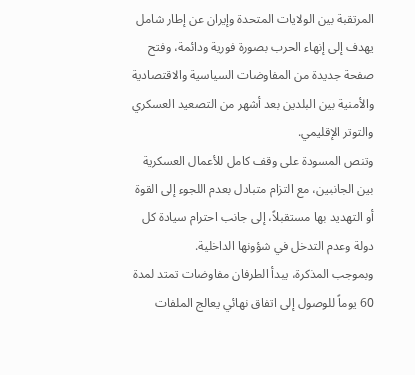المرتقبة بين الولايات المتحدة وإيران عن إطار شامل يهدف إلى إنهاء الحرب بصورة فورية ودائمة، وفتح صفحة جديدة من المفاوضات السياسية والاقتصادية والأمنية بين البلدين بعد أشهر من التصعيد العسكري والتوتر الإقليمي.
وتنص المسودة على وقف كامل للأعمال العسكرية بين الجانبين، مع التزام متبادل بعدم اللجوء إلى القوة أو التهديد بها مستقبلاً، إلى جانب احترام سيادة كل دولة وعدم التدخل في شؤونها الداخلية.
وبموجب المذكرة، يبدأ الطرفان مفاوضات تمتد لمدة 60 يوماً للوصول إلى اتفاق نهائي يعالج الملفات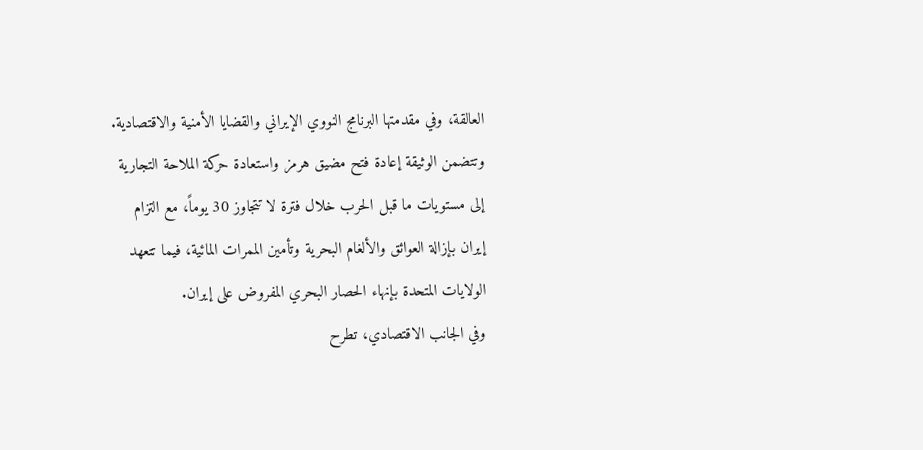العالقة، وفي مقدمتها البرنامج النووي الإيراني والقضايا الأمنية والاقتصادية.
وتتضمن الوثيقة إعادة فتح مضيق هرمز واستعادة حركة الملاحة التجارية إلى مستويات ما قبل الحرب خلال فترة لا تتجاوز 30 يوماً، مع التزام إيران بإزالة العوائق والألغام البحرية وتأمين الممرات المائية، فيما تتعهد الولايات المتحدة بإنهاء الحصار البحري المفروض على إيران.
وفي الجانب الاقتصادي، تطرح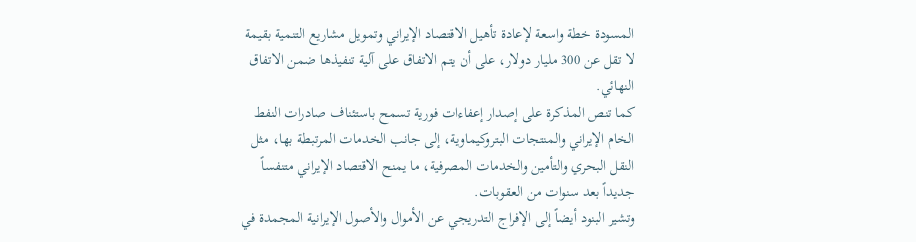المسودة خطة واسعة لإعادة تأهيل الاقتصاد الإيراني وتمويل مشاريع التنمية بقيمة لا تقل عن 300 مليار دولار، على أن يتم الاتفاق على آلية تنفيذها ضمن الاتفاق النهائي.
كما تنص المذكرة على إصدار إعفاءات فورية تسمح باستئناف صادرات النفط الخام الإيراني والمنتجات البتروكيماوية، إلى جانب الخدمات المرتبطة بها، مثل النقل البحري والتأمين والخدمات المصرفية، ما يمنح الاقتصاد الإيراني متنفساً جديداً بعد سنوات من العقوبات.
وتشير البنود أيضاً إلى الإفراج التدريجي عن الأموال والأصول الإيرانية المجمدة في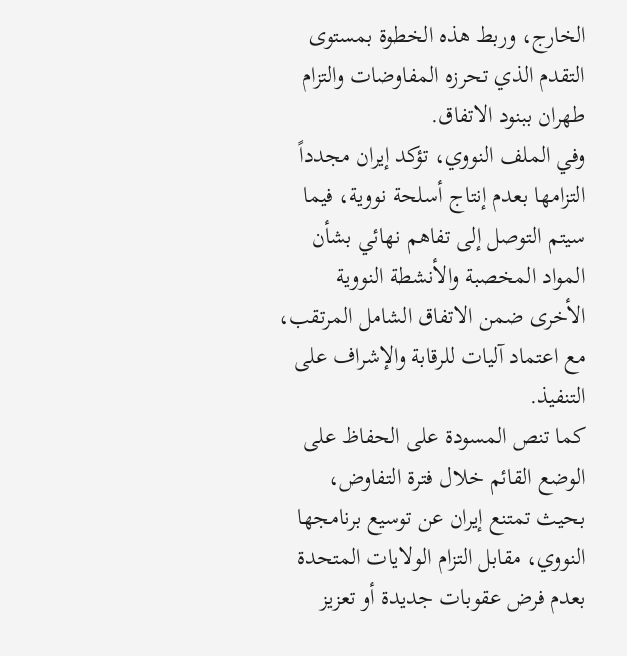الخارج، وربط هذه الخطوة بمستوى التقدم الذي تحرزه المفاوضات والتزام طهران ببنود الاتفاق.
وفي الملف النووي، تؤكد إيران مجدداً التزامها بعدم إنتاج أسلحة نووية، فيما سيتم التوصل إلى تفاهم نهائي بشأن المواد المخصبة والأنشطة النووية الأخرى ضمن الاتفاق الشامل المرتقب، مع اعتماد آليات للرقابة والإشراف على التنفيذ.
كما تنص المسودة على الحفاظ على الوضع القائم خلال فترة التفاوض، بحيث تمتنع إيران عن توسيع برنامجها النووي، مقابل التزام الولايات المتحدة بعدم فرض عقوبات جديدة أو تعزيز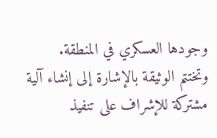وجودها العسكري في المنطقة.
وتختتم الوثيقة بالإشارة إلى إنشاء آلية مشتركة للإشراف على تنفيذ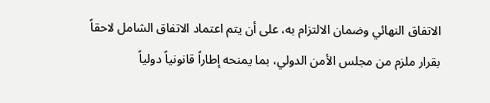الاتفاق النهائي وضمان الالتزام به، على أن يتم اعتماد الاتفاق الشامل لاحقاً بقرار ملزم من مجلس الأمن الدولي، بما يمنحه إطاراً قانونياً دولياً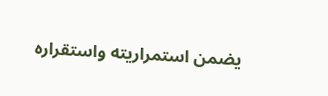يضمن استمراريته واستقراره